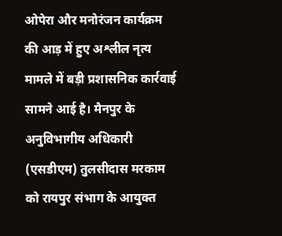ओपेरा और मनोरंजन कार्यक्रम की आड़ में हुए अश्लील नृत्य मामले में बड़ी प्रशासनिक कार्रवाई सामने आई है। मैनपुर के अनुविभागीय अधिकारी (एसडीएम) तुलसीदास मरकाम को रायपुर संभाग के आयुक्त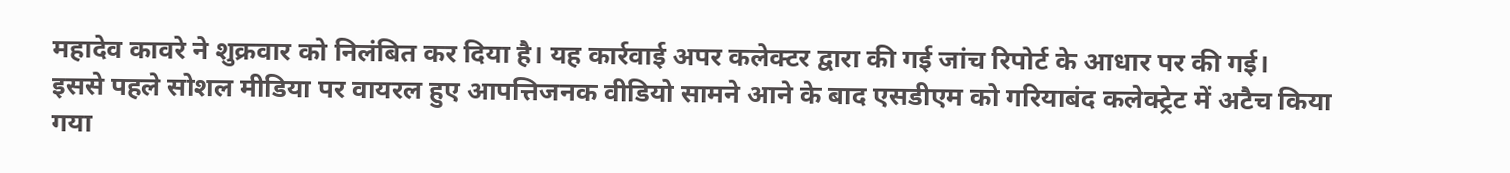महादेव कावरे ने शुक्रवार को निलंबित कर दिया है। यह कार्रवाई अपर कलेक्टर द्वारा की गई जांच रिपोर्ट के आधार पर की गई।
इससे पहले सोशल मीडिया पर वायरल हुए आपत्तिजनक वीडियो सामने आने के बाद एसडीएम को गरियाबंद कलेक्ट्रेट में अटैच किया गया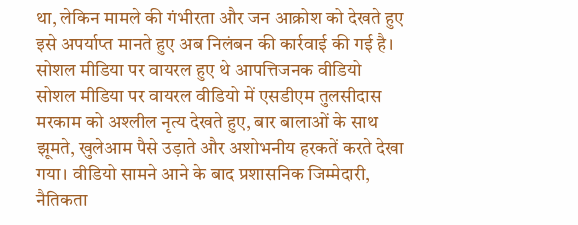था, लेकिन मामले की गंभीरता और जन आक्रोश को देखते हुए इसे अपर्याप्त मानते हुए अब निलंबन की कार्रवाई की गई है।
सोशल मीडिया पर वायरल हुए थे आपत्तिजनक वीडियो
सोशल मीडिया पर वायरल वीडियो में एसडीएम तुलसीदास मरकाम को अश्लील नृत्य देखते हुए, बार बालाओं के साथ झूमते, खुलेआम पैसे उड़ाते और अशोभनीय हरकतें करते देखा गया। वीडियो सामने आने के बाद प्रशासनिक जिम्मेदारी, नैतिकता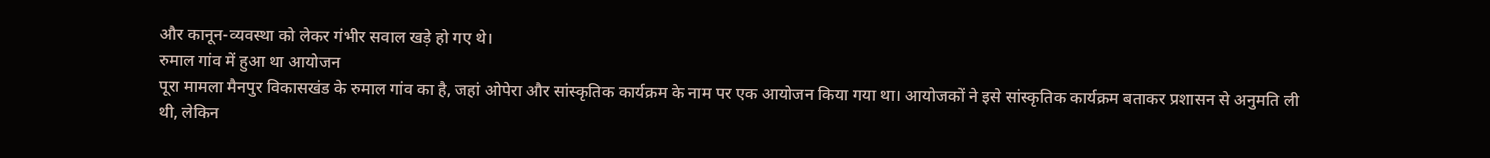और कानून-व्यवस्था को लेकर गंभीर सवाल खड़े हो गए थे।
रुमाल गांव में हुआ था आयोजन
पूरा मामला मैनपुर विकासखंड के रुमाल गांव का है, जहां ओपेरा और सांस्कृतिक कार्यक्रम के नाम पर एक आयोजन किया गया था। आयोजकों ने इसे सांस्कृतिक कार्यक्रम बताकर प्रशासन से अनुमति ली थी, लेकिन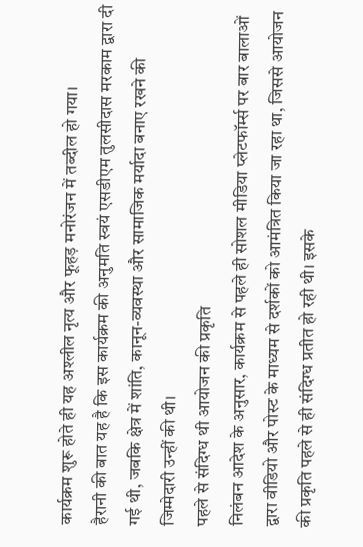कार्यक्रम शुरू होते ही यह अश्लील नृत्य और फूहड़ मनोरंजन में तब्दील हो गया।
हैरानी की बात यह है कि इस कार्यक्रम की अनुमति स्वयं एसडीएम तुलसीदास मरकाम द्वारा दी गई थी, जबकि क्षेत्र में शांति, कानून-व्यवस्था और सामाजिक मर्यादा बनाए रखने की जिम्मेदारी उन्हीं की थी।
पहले से संदिग्ध थी आयोजन की प्रकृति
निलंबन आदेश के अनुसार, कार्यक्रम से पहले ही सोशल मीडिया प्लेटफॉर्म्स पर बार बालाओं द्वारा वीडियो और पोस्ट के माध्यम से दर्शकों को आमंत्रित किया जा रहा था, जिससे आयोजन की प्रकृति पहले से ही संदिग्ध प्रतीत हो रही थी। इसके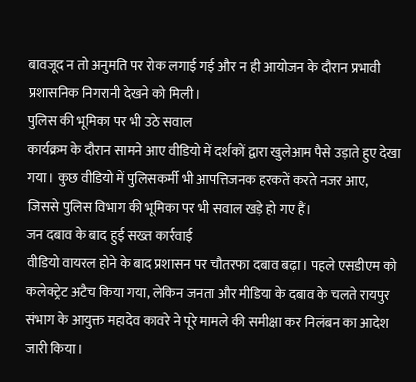बावजूद न तो अनुमति पर रोक लगाई गई और न ही आयोजन के दौरान प्रभावी प्रशासनिक निगरानी देखने को मिली।
पुलिस की भूमिका पर भी उठे सवाल
कार्यक्रम के दौरान सामने आए वीडियो में दर्शकों द्वारा खुलेआम पैसे उड़ाते हुए देखा गया। कुछ वीडियो में पुलिसकर्मी भी आपत्तिजनक हरकतें करते नजर आए, जिससे पुलिस विभाग की भूमिका पर भी सवाल खड़े हो गए हैं।
जन दबाव के बाद हुई सख्त कार्रवाई
वीडियो वायरल होने के बाद प्रशासन पर चौतरफा दबाव बढ़ा। पहले एसडीएम को कलेक्ट्रेट अटैच किया गया, लेकिन जनता और मीडिया के दबाव के चलते रायपुर संभाग के आयुक्त महादेव कावरे ने पूरे मामले की समीक्षा कर निलंबन का आदेश जारी किया।